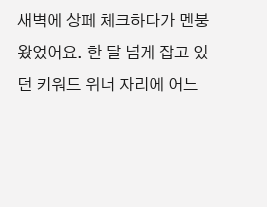새벽에 상페 체크하다가 멘붕왔었어요. 한 달 넘게 잡고 있던 키워드 위너 자리에 어느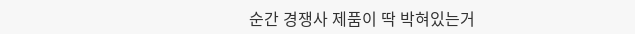순간 경쟁사 제품이 딱 박혀있는거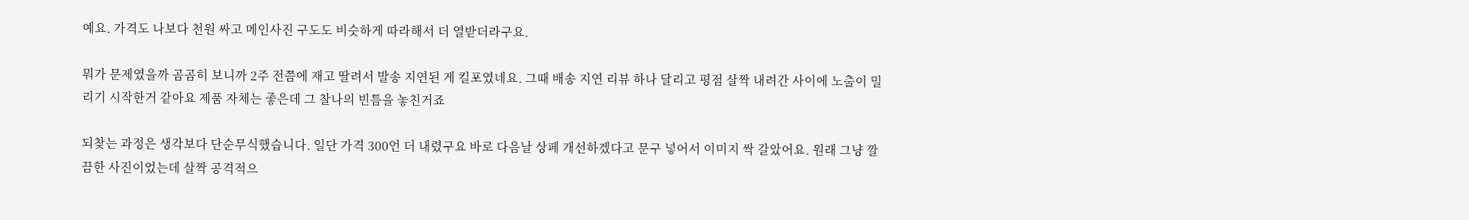예요. 가격도 나보다 천원 싸고 메인사진 구도도 비슷하게 따라해서 더 열받더라구요.

뭐가 문제였을까 곰곰히 보니까 2주 전쯤에 재고 딸려서 발송 지연된 게 킬포였네요. 그때 배송 지연 리뷰 하나 달리고 평점 살짝 내려간 사이에 노출이 밀리기 시작한거 같아요 제품 자체는 좋은데 그 찰나의 빈틈을 놓친거죠

되찾는 과정은 생각보다 단순무식했습니다. 일단 가격 300언 더 내렸구요 바로 다음날 상페 개선하겠다고 문구 넣어서 이미지 싹 갈았어요. 원래 그냥 깔끔한 사진이었는데 살짝 공격적으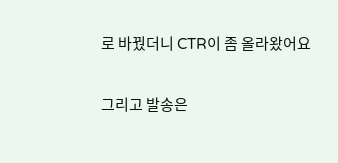로 바꿨더니 CTR이 좀 올라왔어요

그리고 발송은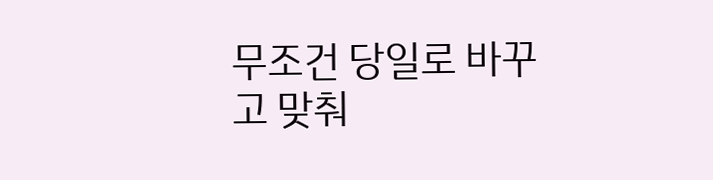무조건 당일로 바꾸고 맞춰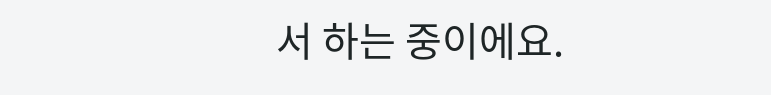서 하는 중이에요.